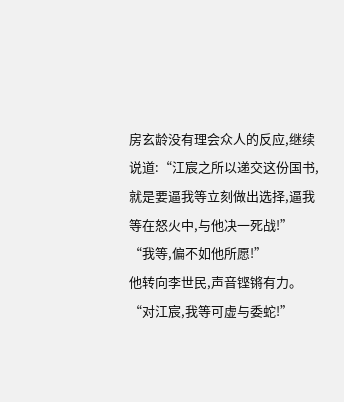房玄龄没有理会众人的反应,继续说道:“江宸之所以递交这份国书,就是要逼我等立刻做出选择,逼我等在怒火中,与他决一死战!”
“我等,偏不如他所愿!”
他转向李世民,声音铿锵有力。
“对江宸,我等可虚与委蛇!”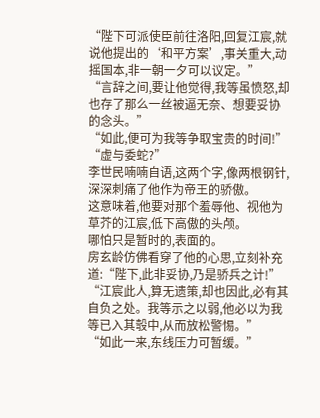“陛下可派使臣前往洛阳,回复江宸,就说他提出的‘和平方案’,事关重大,动摇国本,非一朝一夕可以议定。”
“言辞之间,要让他觉得,我等虽愤怒,却也存了那么一丝被逼无奈、想要妥协的念头。”
“如此,便可为我等争取宝贵的时间!”
“虚与委蛇?”
李世民喃喃自语,这两个字,像两根钢针,深深刺痛了他作为帝王的骄傲。
这意味着,他要对那个羞辱他、视他为草芥的江宸,低下高傲的头颅。
哪怕只是暂时的,表面的。
房玄龄仿佛看穿了他的心思,立刻补充道:“陛下,此非妥协,乃是骄兵之计!”
“江宸此人,算无遗策,却也因此,必有其自负之处。我等示之以弱,他必以为我等已入其彀中,从而放松警惕。”
“如此一来,东线压力可暂缓。”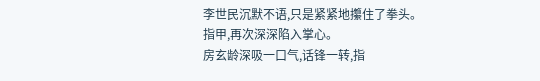李世民沉默不语,只是紧紧地攥住了拳头。
指甲,再次深深陷入掌心。
房玄龄深吸一口气,话锋一转,指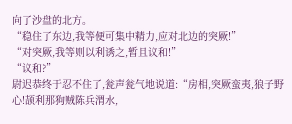向了沙盘的北方。
“稳住了东边,我等便可集中精力,应对北边的突厥!”
“对突厥,我等则以利诱之,暂且议和!”
“议和?”
尉迟恭终于忍不住了,瓮声瓮气地说道:“房相,突厥蛮夷,狼子野心!颉利那狗贼陈兵渭水,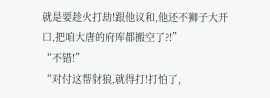就是要趁火打劫!跟他议和,他还不狮子大开口,把咱大唐的府库都搬空了?!”
“不错!”
“对付这帮豺狼,就得打!打怕了,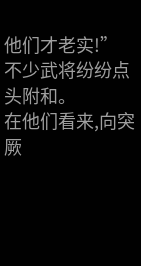他们才老实!”
不少武将纷纷点头附和。
在他们看来,向突厥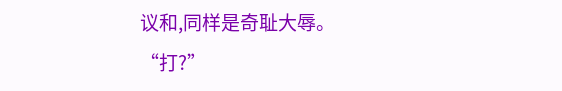议和,同样是奇耻大辱。
“打?”